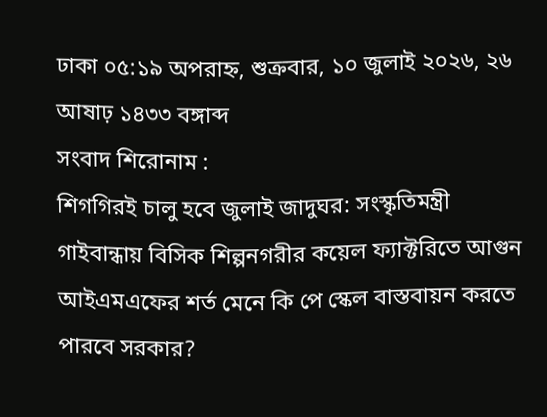ঢাকা ০৫:১৯ অপরাহ্ন, শুক্রবার, ১০ জুলাই ২০২৬, ২৬ আষাঢ় ১৪৩৩ বঙ্গাব্দ
সংবাদ শিরোনাম :
শিগগিরই চালু হবে জুলাই জাদুঘর: সংস্কৃতিমন্ত্রী গাইবান্ধায় বিসিক শিল্পনগরীর কয়েল ফ্যাক্টরিতে আগুন আইএমএফের শর্ত মেনে কি পে স্কেল বাস্তবায়ন করতে পারবে সরকার?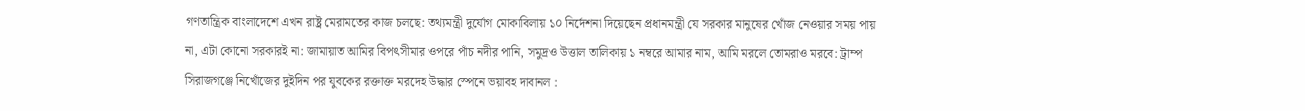গণতান্ত্রিক বাংলাদেশে এখন রাষ্ট্র মেরামতের কাজ চলছে: তথ‍্যমন্ত্রী দুর্যোগ মোকাবিলায় ১০ নির্দেশনা দিয়েছেন প্রধানমন্ত্রী যে সরকার মানুষের খোঁজ নেওয়ার সময় পায় না, এটা কোনো সরকারই না: জামায়াত আমির বিপৎসীমার ওপরে পাঁচ নদীর পানি, সমুদ্রও উত্তাল তালিকায় ১ নম্বরে আমার নাম, আমি মরলে তোমরাও মরবে: ট্রাম্প সিরাজগঞ্জে নিখোঁজের দুইদিন পর যুবকের রক্তাক্ত মরদেহ উদ্ধার স্পেনে ভয়াবহ দাবানল :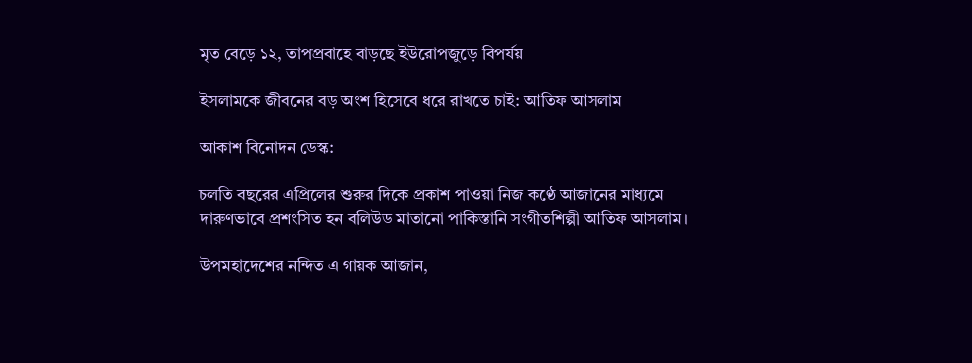মৃত বেড়ে ১২, তাপপ্রবাহে বাড়ছে ইউরোপজুড়ে বিপর্যয়

ইসলামকে জীবনের বড় অংশ হিসেবে ধরে রাখতে চাই: আতিফ আসলাম

আকাশ বিনোদন ডেস্ক:

চলতি বছরের এপ্রিলের শুরুর দিকে প্রকাশ পাওয়া নিজ কণ্ঠে আজানের মাধ্যমে দারুণভাবে প্রশংসিত হন বলিউড মাতানো পাকিস্তানি সংগীতশিল্পী আতিফ আসলাম।

উপমহাদেশের নন্দিত এ গায়ক আজান,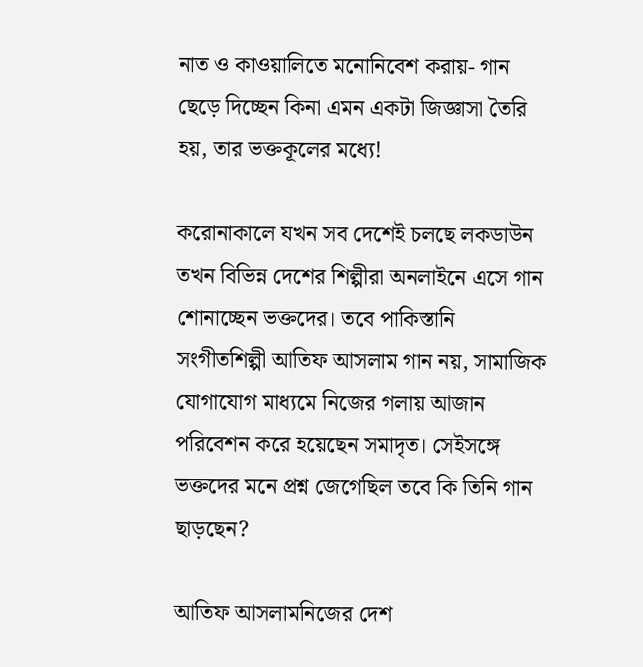নাত ও কাওয়ালিতে মনোনিবেশ করায়- গান ছেড়ে দিচ্ছেন কিনা এমন একটা জিজ্ঞাসা তৈরি হয়, তার ভক্তকূলের মধ্যে!

করোনাকালে যখন সব দেশেই চলছে লকডাউন তখন বিভিন্ন দেশের শিল্পীরা অনলাইনে এসে গান শোনাচ্ছেন ভক্তদের। তবে পাকিস্তানি সংগীতশিল্পী আতিফ আসলাম গান নয়, সামাজিক যোগাযোগ মাধ্যমে নিজের গলায় আজান পরিবেশন করে হয়েছেন সমাদৃত। সেইসঙ্গে ভক্তদের মনে প্রশ্ন জেগেছিল তবে কি তিনি গান ছাড়ছেন?

আতিফ আসলামনিজের দেশ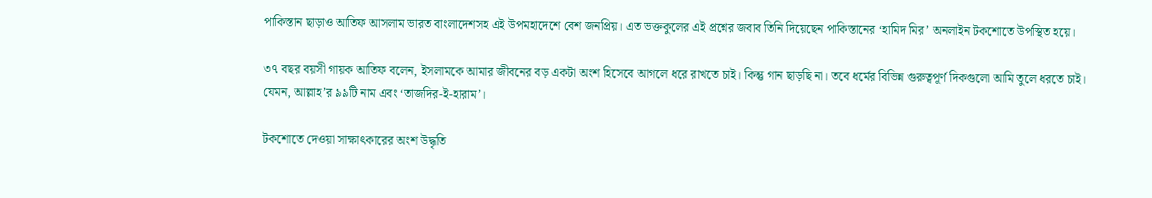পাকিস্তান ছাড়াও আতিফ আসলাম ভারত বাংলাদেশসহ এই উপমহাদেশে বেশ জনপ্রিয়। এত ভক্তকুলের এই প্রশ্নের জবাব তিনি দিয়েছেন পাকিস্তানের ‘হামিদ মির’ অনলাইন টকশোতে উপস্থিত হয়ে।

৩৭ বছর বয়সী গায়ক আতিফ বলেন, ইসলামকে আমার জীবনের বড় একটা অংশ হিসেবে আগলে ধরে রাখতে চাই। কিন্তু গান ছাড়ছি না। তবে ধর্মের বিভিন্ন গুরুত্বপূর্ণ দিকগুলো আমি তুলে ধরতে চাই। যেমন, আল্লাহ’র ৯৯টি নাম এবং ‘তাজদির-ই-হারাম’।

টকশোতে দেওয়া সাক্ষাৎকারের অংশ উদ্ধৃতি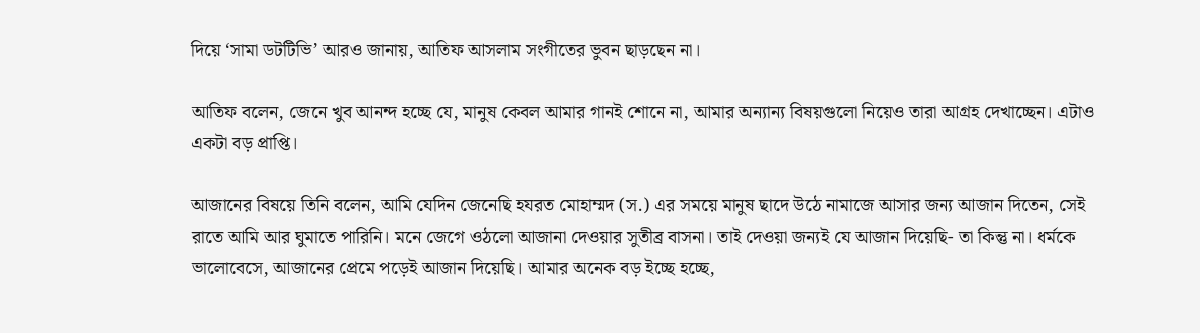দিয়ে ‘সামা ডটটিভি’ আরও জানায়, আতিফ আসলাম সংগীতের ভুবন ছাড়ছেন না।

আতিফ বলেন, জেনে খুব আনন্দ হচ্ছে যে, মানুষ কেবল আমার গানই শোনে না, আমার অন্যান্য বিষয়গুলো নিয়েও তারা আগ্রহ দেখাচ্ছেন। এটাও একটা বড় প্রাপ্তি।

আজানের বিষয়ে তিনি বলেন, আমি যেদিন জেনেছি হযরত মোহাম্মদ (স.) এর সময়ে মানুষ ছাদে উঠে নামাজে আসার জন্য আজান দিতেন, সেই রাতে আমি আর ঘুমাতে পারিনি। মনে জেগে ওঠলো আজানা দেওয়ার সুতীব্র বাসনা। তাই দেওয়া জন্যই যে আজান দিয়েছি- তা কিন্তু না। ধর্মকে ভালোবেসে, আজানের প্রেমে পড়েই আজান দিয়েছি। আমার অনেক বড় ইচ্ছে হচ্ছে,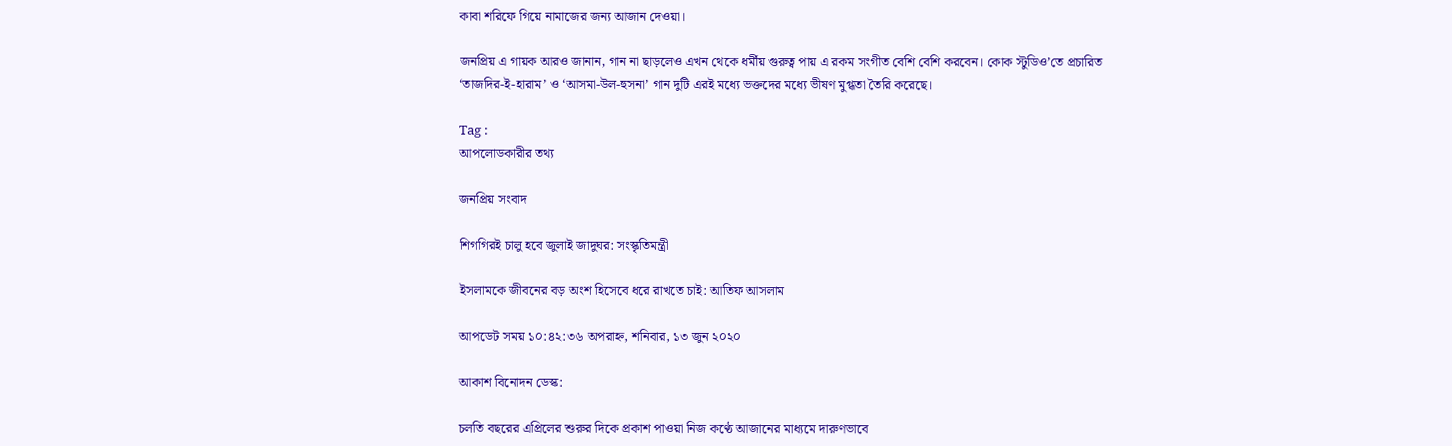কাবা শরিফে গিয়ে নামাজের জন্য আজান দেওয়া।

জনপ্রিয় এ গায়ক আরও জানান, গান না ছাড়লেও এখন থেকে ধর্মীয় গুরুত্ব পায় এ রকম সংগীত বেশি বেশি করবেন। কোক স্টুডিও’তে প্রচারিত ‘তাজদির-ই-হারাম’ ও ‘আসমা-উল-হুসনা’ গান দুটি এরই মধ্যে ভক্তদের মধ্যে ভীষণ মুগ্ধতা তৈরি করেছে।

Tag :
আপলোডকারীর তথ্য

জনপ্রিয় সংবাদ

শিগগিরই চালু হবে জুলাই জাদুঘর: সংস্কৃতিমন্ত্রী

ইসলামকে জীবনের বড় অংশ হিসেবে ধরে রাখতে চাই: আতিফ আসলাম

আপডেট সময় ১০:৪২:৩৬ অপরাহ্ন, শনিবার, ১৩ জুন ২০২০

আকাশ বিনোদন ডেস্ক:

চলতি বছরের এপ্রিলের শুরুর দিকে প্রকাশ পাওয়া নিজ কণ্ঠে আজানের মাধ্যমে দারুণভাবে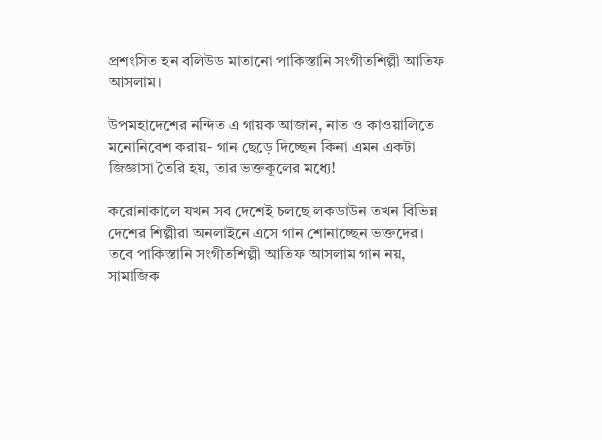প্রশংসিত হন বলিউড মাতানো পাকিস্তানি সংগীতশিল্পী আতিফ আসলাম।

উপমহাদেশের নন্দিত এ গায়ক আজান, নাত ও কাওয়ালিতে মনোনিবেশ করায়- গান ছেড়ে দিচ্ছেন কিনা এমন একটা জিজ্ঞাসা তৈরি হয়, তার ভক্তকূলের মধ্যে!

করোনাকালে যখন সব দেশেই চলছে লকডাউন তখন বিভিন্ন দেশের শিল্পীরা অনলাইনে এসে গান শোনাচ্ছেন ভক্তদের। তবে পাকিস্তানি সংগীতশিল্পী আতিফ আসলাম গান নয়, সামাজিক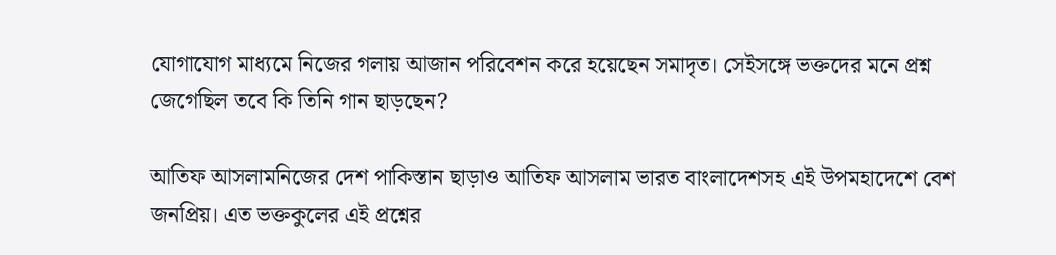যোগাযোগ মাধ্যমে নিজের গলায় আজান পরিবেশন করে হয়েছেন সমাদৃত। সেইসঙ্গে ভক্তদের মনে প্রশ্ন জেগেছিল তবে কি তিনি গান ছাড়ছেন?

আতিফ আসলামনিজের দেশ পাকিস্তান ছাড়াও আতিফ আসলাম ভারত বাংলাদেশসহ এই উপমহাদেশে বেশ জনপ্রিয়। এত ভক্তকুলের এই প্রশ্নের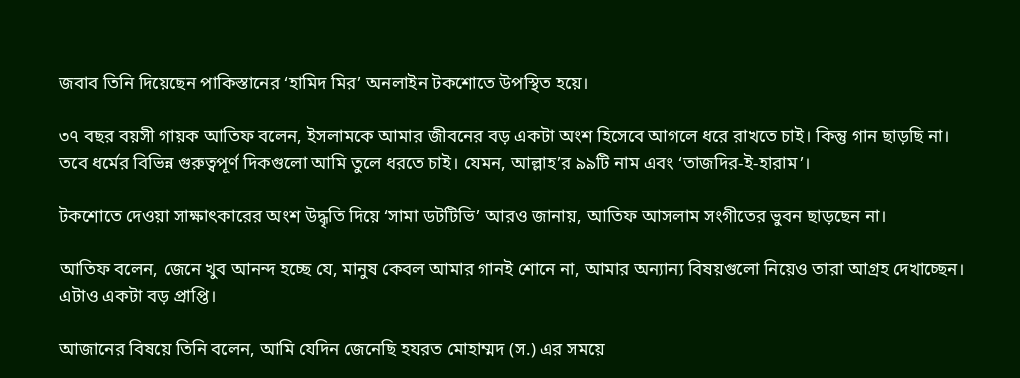জবাব তিনি দিয়েছেন পাকিস্তানের ‘হামিদ মির’ অনলাইন টকশোতে উপস্থিত হয়ে।

৩৭ বছর বয়সী গায়ক আতিফ বলেন, ইসলামকে আমার জীবনের বড় একটা অংশ হিসেবে আগলে ধরে রাখতে চাই। কিন্তু গান ছাড়ছি না। তবে ধর্মের বিভিন্ন গুরুত্বপূর্ণ দিকগুলো আমি তুলে ধরতে চাই। যেমন, আল্লাহ’র ৯৯টি নাম এবং ‘তাজদির-ই-হারাম’।

টকশোতে দেওয়া সাক্ষাৎকারের অংশ উদ্ধৃতি দিয়ে ‘সামা ডটটিভি’ আরও জানায়, আতিফ আসলাম সংগীতের ভুবন ছাড়ছেন না।

আতিফ বলেন, জেনে খুব আনন্দ হচ্ছে যে, মানুষ কেবল আমার গানই শোনে না, আমার অন্যান্য বিষয়গুলো নিয়েও তারা আগ্রহ দেখাচ্ছেন। এটাও একটা বড় প্রাপ্তি।

আজানের বিষয়ে তিনি বলেন, আমি যেদিন জেনেছি হযরত মোহাম্মদ (স.) এর সময়ে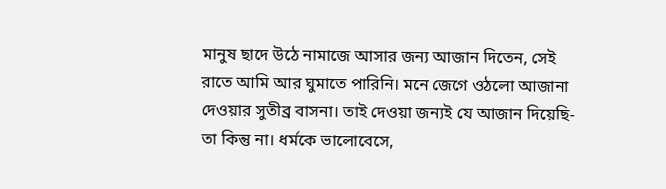মানুষ ছাদে উঠে নামাজে আসার জন্য আজান দিতেন, সেই রাতে আমি আর ঘুমাতে পারিনি। মনে জেগে ওঠলো আজানা দেওয়ার সুতীব্র বাসনা। তাই দেওয়া জন্যই যে আজান দিয়েছি- তা কিন্তু না। ধর্মকে ভালোবেসে,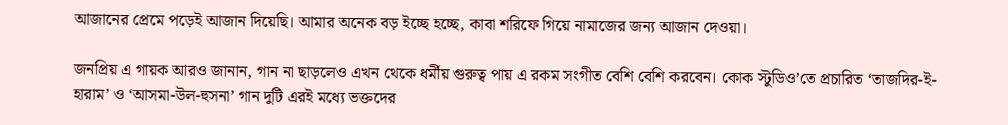আজানের প্রেমে পড়েই আজান দিয়েছি। আমার অনেক বড় ইচ্ছে হচ্ছে, কাবা শরিফে গিয়ে নামাজের জন্য আজান দেওয়া।

জনপ্রিয় এ গায়ক আরও জানান, গান না ছাড়লেও এখন থেকে ধর্মীয় গুরুত্ব পায় এ রকম সংগীত বেশি বেশি করবেন। কোক স্টুডিও’তে প্রচারিত ‘তাজদির-ই-হারাম’ ও ‘আসমা-উল-হুসনা’ গান দুটি এরই মধ্যে ভক্তদের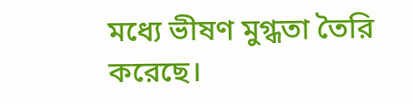মধ্যে ভীষণ মুগ্ধতা তৈরি করেছে।